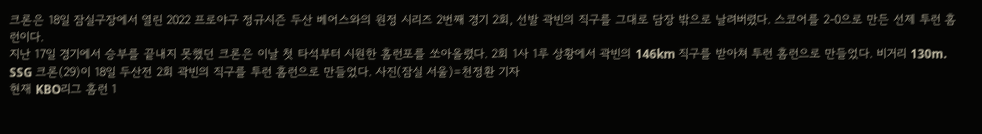크론은 18일 잠실구장에서 열린 2022 프로야구 정규시즌 두산 베어스와의 원정 시리즈 2번째 경기 2회, 선발 곽빈의 직구를 그대로 담장 밖으로 날려버렸다. 스코어를 2-0으로 만든 선제 투런 홈런이다.
지난 17일 경기에서 승부를 끝내지 못했던 크론은 이날 첫 타석부터 시원한 홈런포를 쏘아올렸다. 2회 1사 1루 상황에서 곽빈의 146km 직구를 받아쳐 투런 홈런으로 만들었다. 비거리 130m.
SSG 크론(29)이 18일 두산전 2회 곽빈의 직구를 투런 홈런으로 만들었다. 사진(잠실 서울)=천정환 기자
현재 KBO리그 홈런 1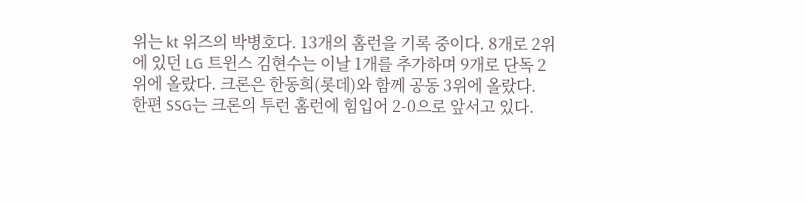위는 kt 위즈의 박병호다. 13개의 홈런을 기록 중이다. 8개로 2위에 있던 LG 트윈스 김현수는 이날 1개를 추가하며 9개로 단독 2위에 올랐다. 크론은 한동희(롯데)와 함께 공동 3위에 올랐다.
한편 SSG는 크론의 투런 홈런에 힘입어 2-0으로 앞서고 있다.